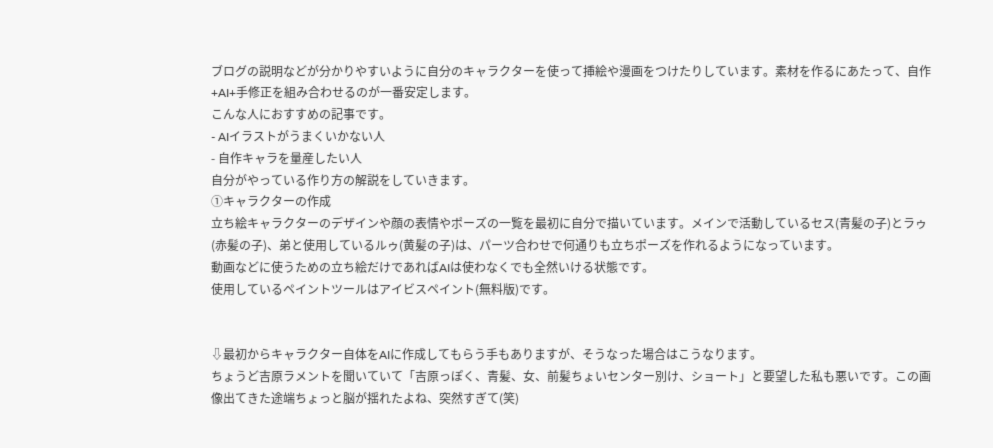ブログの説明などが分かりやすいように自分のキャラクターを使って挿絵や漫画をつけたりしています。素材を作るにあたって、自作+AI+手修正を組み合わせるのが一番安定します。
こんな人におすすめの記事です。
- AIイラストがうまくいかない人
- 自作キャラを量産したい人
自分がやっている作り方の解説をしていきます。
①キャラクターの作成
立ち絵キャラクターのデザインや顔の表情やポーズの一覧を最初に自分で描いています。メインで活動しているセス(青髪の子)とラゥ(赤髪の子)、弟と使用しているルゥ(黄髪の子)は、パーツ合わせで何通りも立ちポーズを作れるようになっています。
動画などに使うための立ち絵だけであればAIは使わなくでも全然いける状態です。
使用しているペイントツールはアイビスペイント(無料版)です。


⇩最初からキャラクター自体をAIに作成してもらう手もありますが、そうなった場合はこうなります。
ちょうど吉原ラメントを聞いていて「吉原っぽく、青髪、女、前髪ちょいセンター別け、ショート」と要望した私も悪いです。この画像出てきた途端ちょっと脳が揺れたよね、突然すぎて(笑)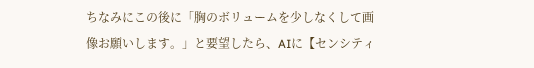ちなみにこの後に「胸のボリュームを少しなくして画像お願いします。」と要望したら、AIに【センシティ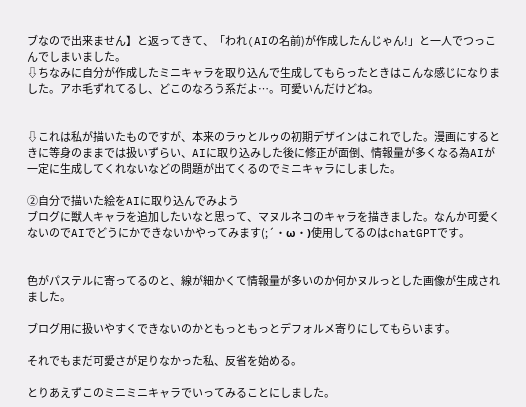ブなので出来ません】と返ってきて、「われ(AIの名前)が作成したんじゃん!」と一人でつっこんでしまいました。
⇩ちなみに自分が作成したミニキャラを取り込んで生成してもらったときはこんな感じになりました。アホ毛ずれてるし、どこのなろう系だよ…。可愛いんだけどね。


⇩これは私が描いたものですが、本来のラゥとルゥの初期デザインはこれでした。漫画にするときに等身のままでは扱いずらい、AIに取り込みした後に修正が面倒、情報量が多くなる為AIが一定に生成してくれないなどの問題が出てくるのでミニキャラにしました。

②自分で描いた絵をAIに取り込んでみよう
ブログに獣人キャラを追加したいなと思って、マヌルネコのキャラを描きました。なんか可愛くないのでAIでどうにかできないかやってみます(;´・ω・)使用してるのはchatGPTです。


色がパステルに寄ってるのと、線が細かくて情報量が多いのか何かヌルっとした画像が生成されました。

ブログ用に扱いやすくできないのかともっともっとデフォルメ寄りにしてもらいます。

それでもまだ可愛さが足りなかった私、反省を始める。

とりあえずこのミニミニキャラでいってみることにしました。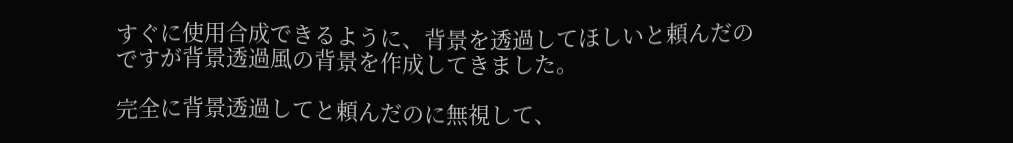すぐに使用合成できるように、背景を透過してほしいと頼んだのですが背景透過風の背景を作成してきました。

完全に背景透過してと頼んだのに無視して、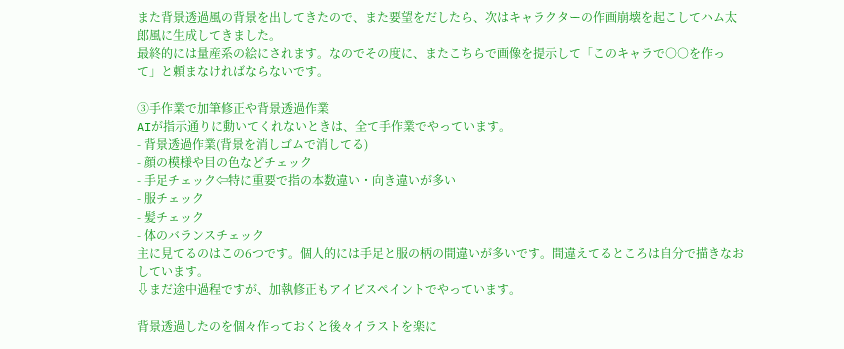また背景透過風の背景を出してきたので、また要望をだしたら、次はキャラクターの作画崩壊を起こしてハム太郎風に生成してきました。
最終的には量産系の絵にされます。なのでその度に、またこちらで画像を提示して「このキャラで○○を作って」と頼まなければならないです。

③手作業で加筆修正や背景透過作業
AIが指示通りに動いてくれないときは、全て手作業でやっています。
- 背景透過作業(背景を消しゴムで消してる)
- 顔の模様や目の色などチェック
- 手足チェック⇦特に重要で指の本数違い・向き違いが多い
- 服チェック
- 髪チェック
- 体のバランスチェック
主に見てるのはこの6つです。個人的には手足と服の柄の間違いが多いです。間違えてるところは自分で描きなおしています。
⇩まだ途中過程ですが、加執修正もアイビスペイントでやっています。

背景透過したのを個々作っておくと後々イラストを楽に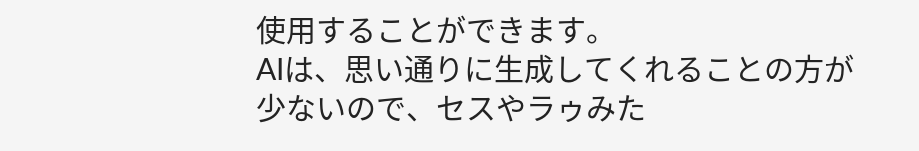使用することができます。
AIは、思い通りに生成してくれることの方が少ないので、セスやラゥみた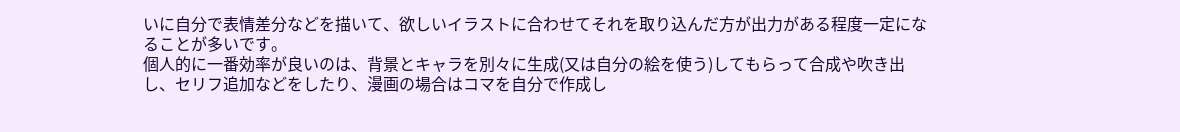いに自分で表情差分などを描いて、欲しいイラストに合わせてそれを取り込んだ方が出力がある程度一定になることが多いです。
個人的に一番効率が良いのは、背景とキャラを別々に生成(又は自分の絵を使う)してもらって合成や吹き出し、セリフ追加などをしたり、漫画の場合はコマを自分で作成し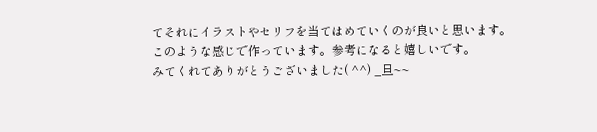てそれにイラストやセリフを当てはめていくのが良いと思います。
このような感じで作っています。参考になると嬉しいです。
みてくれてありがとうございました( ^^) _旦~~